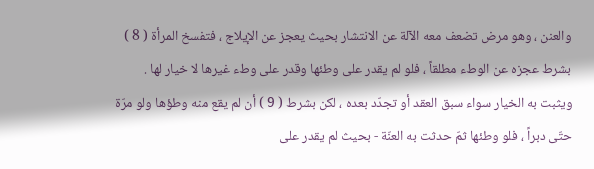والعنن ، وهو مرض تضعف معه الآلة عن الانتشار بحيث يعجز عن الإيلاج ، فتفسخ المرأة ( 8 ) بشرط عجزه عن الوطء مطلقاً ، فلو لم يقدر على وطئها وقدر على وطء غيرها لا خيار لها . ويثبت به الخيار سواء سبق العقد أو تجدّد بعده ، لكن بشرط ( 9 ) أن لم يقع منه وطؤها ولو مرّة حتّى دبراً ، فلو وطئها ثمّ حدثت به العنّة - بحيث لم يقدر على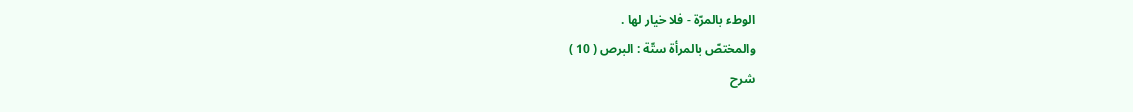الوطء بالمرّة - فلا خيار لها .
والمختصّ بالمرأة ستّة : البرص ( 10 )
شرح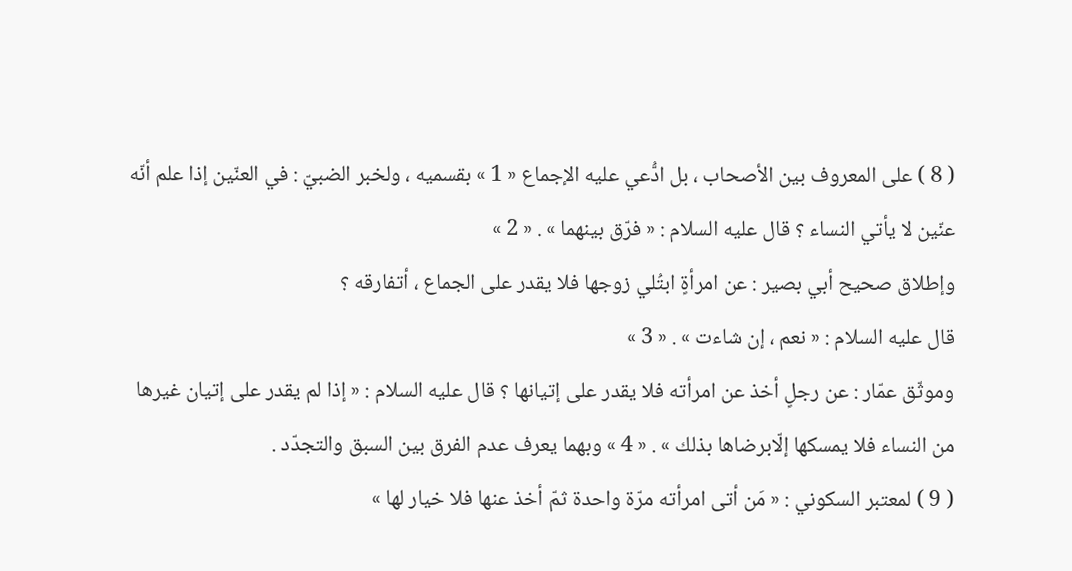( 8 ) على المعروف بين الأصحاب ، بل ادُّعي عليه الإجماع « 1 » بقسميه ، ولخبر الضبيّ : في العنّين إذا علم أنّه عنّين لا يأتي النساء ؟ قال عليه السلام : « فرّق بينهما » . « 2 »
وإطلاق صحيح أبي بصير : عن امرأةٍ ابتُلي زوجها فلا يقدر على الجماع ، أتفارقه ؟
قال عليه السلام : « نعم ، إن شاءت » . « 3 »
وموثّق عمّار : عن رجلٍ أخذ عن امرأته فلا يقدر على إتيانها ؟ قال عليه السلام : « إذا لم يقدر على إتيان غيرها من النساء فلا يمسكها إلّابرضاها بذلك » . « 4 » وبهما يعرف عدم الفرق بين السبق والتجدّد .
( 9 ) لمعتبر السكوني : « مَن أتى امرأته مرّة واحدة ثمّ أخذ عنها فلا خيار لها »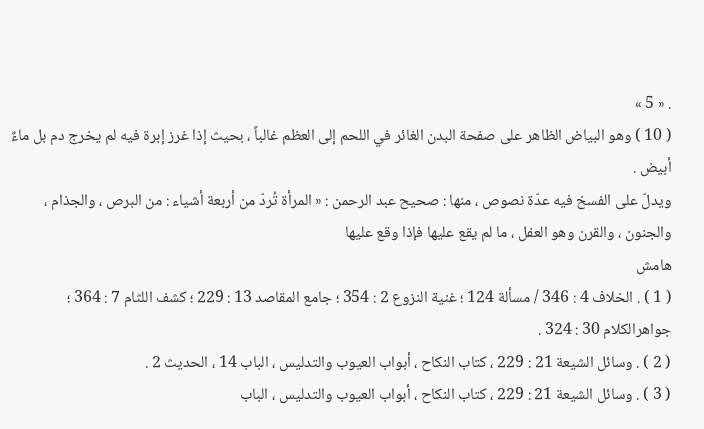. « 5 »
( 10 ) وهو البياض الظاهر على صفحة البدن الغائر في اللحم إلى العظم غالباً ، بحيث إذا غرز إبرة فيه لم يخرج دم بل ماءٌ أبيض .
ويدلّ على الفسخ فيه عدّة نصوص ، منها : صحيح عبد الرحمن : « المرأة تُردّ من أربعة أشياء : من البرص ، والجذام ، والجنون ، والقرن وهو العفل ، ما لم يقع عليها فإذا وقع عليها
هامش
( 1 ) . الخلاف 4 : 346 / مسألة 124 ؛ غنية النزوع 2 : 354 ؛ جامع المقاصد 13 : 229 ؛ كشف اللثام 7 : 364 ؛ جواهرالكلام 30 : 324 .
( 2 ) . وسائل الشيعة 21 : 229 ، كتاب النكاح ، أبواب العيوب والتدليس ، الباب 14 ، الحديث 2 .
( 3 ) . وسائل الشيعة 21 : 229 ، كتاب النكاح ، أبواب العيوب والتدليس ، الباب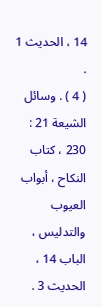14 ، الحديث 1 .
( 4 ) . وسائل الشيعة 21 : 230 ، كتاب النكاح ، أبواب العيوب والتدليس ، الباب 14 ، الحديث 3 .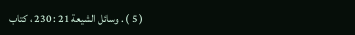( 5 ) . وسائل الشيعة 21 : 230 ، كتاب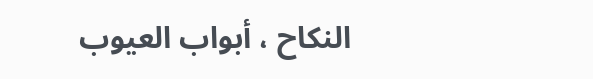النكاح ، أبواب العيوب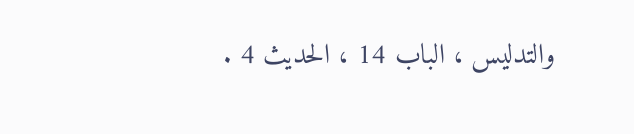والتدليس ، الباب 14 ، الحديث 4 .